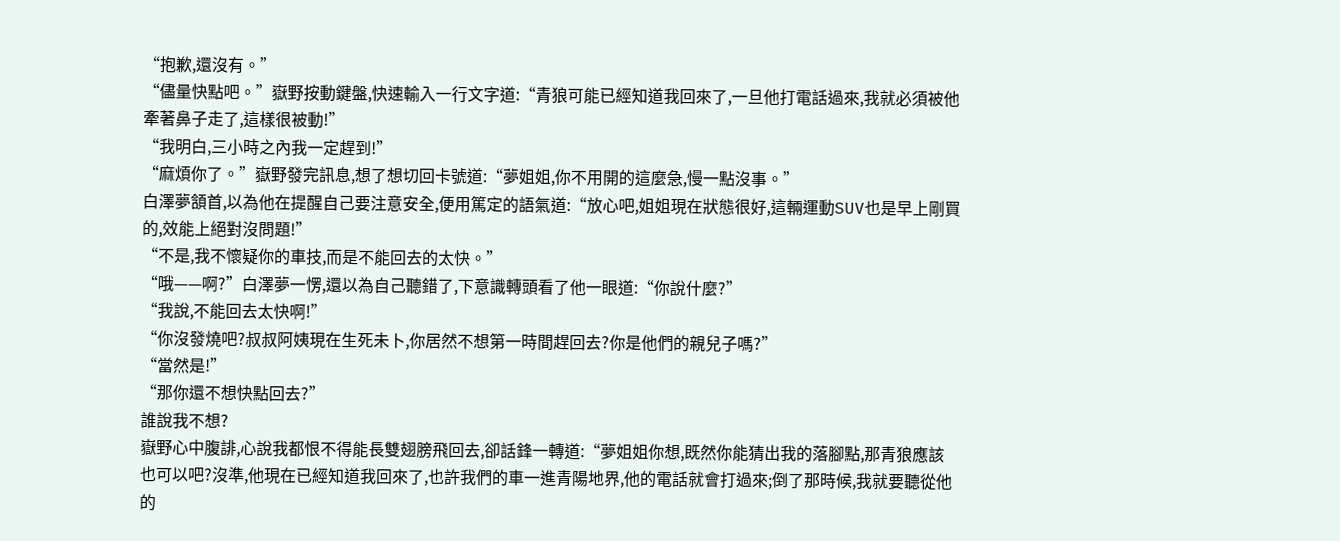“抱歉,還沒有。”
“儘量快點吧。”嶽野按動鍵盤,快速輸入一行文字道:“青狼可能已經知道我回來了,一旦他打電話過來,我就必須被他牽著鼻子走了,這樣很被動!”
“我明白,三小時之內我一定趕到!”
“麻煩你了。”嶽野發完訊息,想了想切回卡號道:“夢姐姐,你不用開的這麼急,慢一點沒事。”
白澤夢頷首,以為他在提醒自己要注意安全,便用篤定的語氣道:“放心吧,姐姐現在狀態很好,這輛運動SUV也是早上剛買的,效能上絕對沒問題!”
“不是,我不懷疑你的車技,而是不能回去的太快。”
“哦——啊?”白澤夢一愣,還以為自己聽錯了,下意識轉頭看了他一眼道:“你說什麼?”
“我說,不能回去太快啊!”
“你沒發燒吧?叔叔阿姨現在生死未卜,你居然不想第一時間趕回去?你是他們的親兒子嗎?”
“當然是!”
“那你還不想快點回去?”
誰說我不想?
嶽野心中腹誹,心說我都恨不得能長雙翅膀飛回去,卻話鋒一轉道:“夢姐姐你想,既然你能猜出我的落腳點,那青狼應該也可以吧?沒準,他現在已經知道我回來了,也許我們的車一進青陽地界,他的電話就會打過來;倒了那時候,我就要聽從他的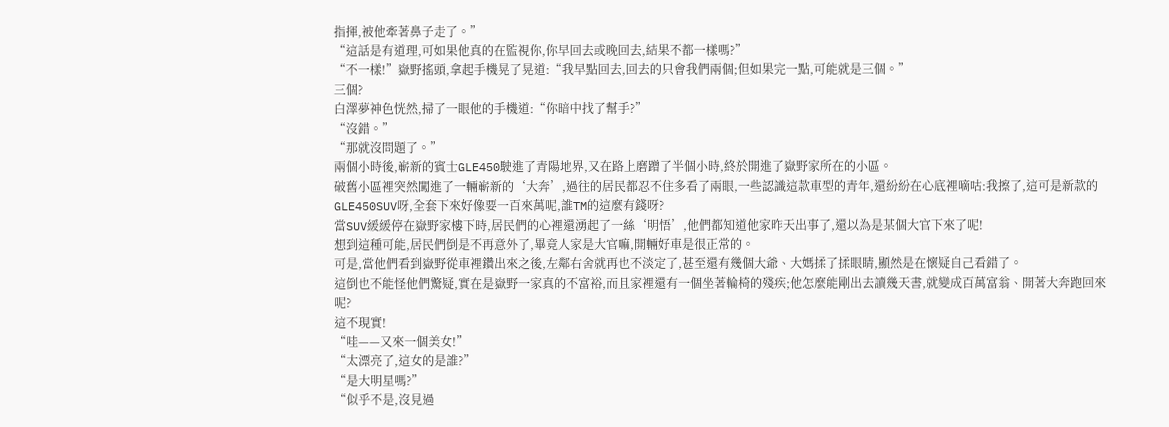指揮,被他牽著鼻子走了。”
“這話是有道理,可如果他真的在監視你,你早回去或晚回去,結果不都一樣嗎?”
“不一樣!”嶽野搖頭,拿起手機晃了晃道:“我早點回去,回去的只會我們兩個;但如果完一點,可能就是三個。”
三個?
白澤夢神色恍然,掃了一眼他的手機道:“你暗中找了幫手?”
“沒錯。”
“那就沒問題了。”
兩個小時後,嶄新的賓士GLE450駛進了青陽地界,又在路上磨蹭了半個小時,終於開進了嶽野家所在的小區。
破舊小區裡突然闖進了一輛嶄新的‘大奔’,過往的居民都忍不住多看了兩眼,一些認識這款車型的青年,還紛紛在心底裡嘀咕:我擦了,這可是新款的GLE450SUV呀,全套下來好像要一百來萬呢,誰TM的這麼有錢呀?
當SUV緩緩停在嶽野家樓下時,居民們的心裡還湧起了一絲‘明悟’,他們都知道他家昨天出事了,還以為是某個大官下來了呢!
想到這種可能,居民們倒是不再意外了,畢竟人家是大官嘛,開輛好車是很正常的。
可是,當他們看到嶽野從車裡鑽出來之後,左鄰右舍就再也不淡定了,甚至還有幾個大爺、大媽揉了揉眼睛,顯然是在懷疑自己看錯了。
這倒也不能怪他們驚疑,實在是嶽野一家真的不富裕,而且家裡還有一個坐著輪椅的殘疾;他怎麼能剛出去讀幾天書,就變成百萬富翁、開著大奔跑回來呢?
這不現實!
“哇——又來一個美女!”
“太漂亮了,這女的是誰?”
“是大明星嗎?”
“似乎不是,沒見過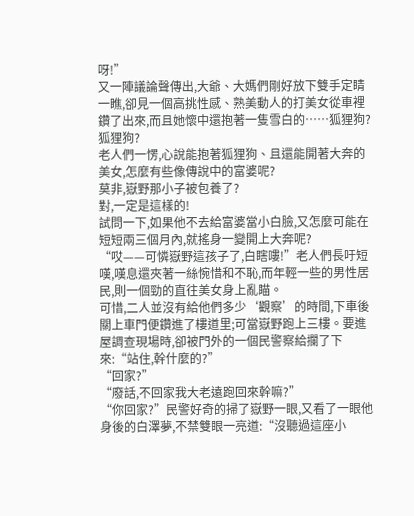呀!”
又一陣議論聲傳出,大爺、大媽們剛好放下雙手定睛一瞧,卻見一個高挑性感、熟美動人的打美女從車裡鑽了出來,而且她懷中還抱著一隻雪白的……狐狸狗?
狐狸狗?
老人們一愣,心說能抱著狐狸狗、且還能開著大奔的美女,怎麼有些像傳說中的富婆呢?
莫非,嶽野那小子被包養了?
對,一定是這樣的!
試問一下,如果他不去給富婆當小白臉,又怎麼可能在短短兩三個月內,就搖身一變開上大奔呢?
“哎——可憐嶽野這孩子了,白瞎嘍!”老人們長吁短嘆,嘆息還夾著一絲惋惜和不恥,而年輕一些的男性居民,則一個勁的直往美女身上亂瞄。
可惜,二人並沒有給他們多少‘觀察’的時間,下車後關上車門便鑽進了樓道里;可當嶽野跑上三樓。要進屋調查現場時,卻被門外的一個民警察給攔了下來:“站住,幹什麼的?”
“回家?”
“廢話,不回家我大老遠跑回來幹嘛?”
“你回家?”民警好奇的掃了嶽野一眼,又看了一眼他身後的白澤夢,不禁雙眼一亮道:“沒聽過這座小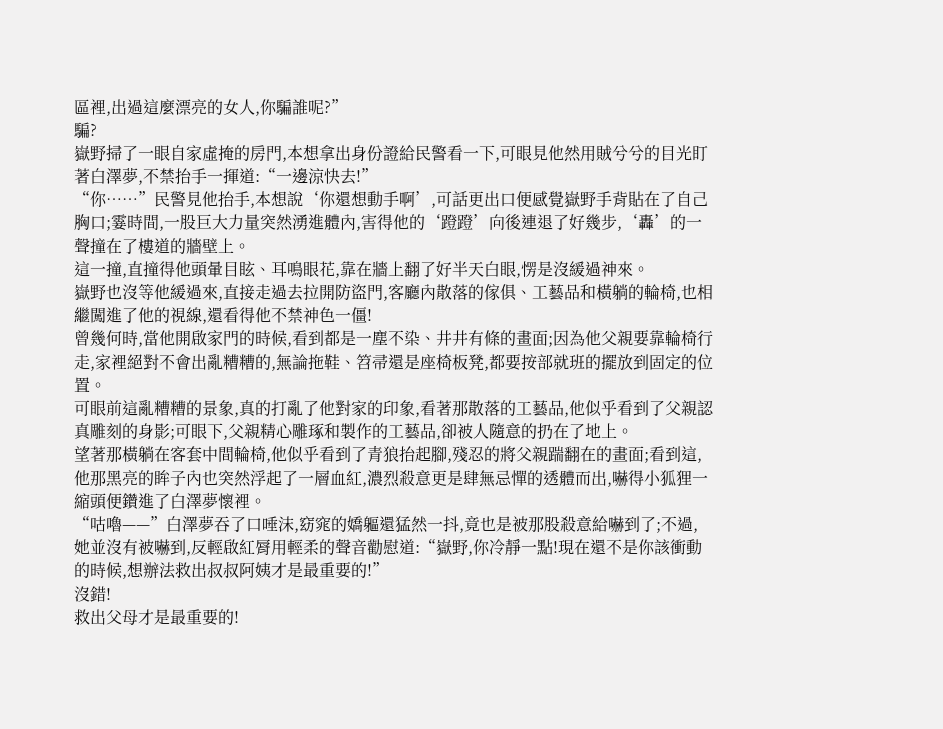區裡,出過這麼漂亮的女人,你騙誰呢?”
騙?
嶽野掃了一眼自家虛掩的房門,本想拿出身份證給民警看一下,可眼見他然用賊兮兮的目光盯著白澤夢,不禁抬手一揮道:“一邊涼快去!”
“你……”民警見他抬手,本想說‘你還想動手啊’,可話更出口便感覺嶽野手背貼在了自己胸口;霎時間,一股巨大力量突然湧進體內,害得他的‘蹬蹬’向後連退了好幾步,‘轟’的一聲撞在了樓道的牆壁上。
這一撞,直撞得他頭暈目眩、耳鳴眼花,靠在牆上翻了好半天白眼,愣是沒緩過神來。
嶽野也沒等他緩過來,直接走過去拉開防盜門,客廳內散落的傢俱、工藝品和橫躺的輪椅,也相繼闖進了他的視線,還看得他不禁神色一僵!
曾幾何時,當他開啟家門的時候,看到都是一塵不染、井井有條的畫面;因為他父親要靠輪椅行走,家裡絕對不會出亂糟糟的,無論拖鞋、笤帚還是座椅板凳,都要按部就班的擺放到固定的位置。
可眼前這亂糟糟的景象,真的打亂了他對家的印象,看著那散落的工藝品,他似乎看到了父親認真雕刻的身影;可眼下,父親精心雕琢和製作的工藝品,卻被人隨意的扔在了地上。
望著那橫躺在客套中間輪椅,他似乎看到了青狼抬起腳,殘忍的將父親踹翻在的畫面;看到這,他那黑亮的眸子內也突然浮起了一層血紅,濃烈殺意更是肆無忌憚的透體而出,嚇得小狐狸一縮頭便鑽進了白澤夢懷裡。
“咕嚕——”白澤夢吞了口唾沫,窈窕的嬌軀還猛然一抖,竟也是被那股殺意給嚇到了;不過,她並沒有被嚇到,反輕啟紅脣用輕柔的聲音勸慰道:“嶽野,你冷靜一點!現在還不是你該衝動的時候,想辦法救出叔叔阿姨才是最重要的!”
沒錯!
救出父母才是最重要的!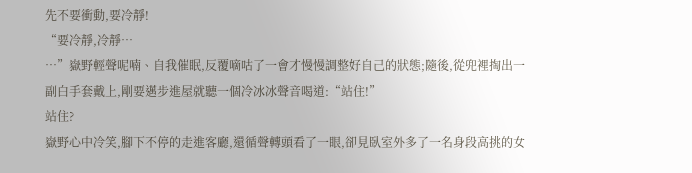先不要衝動,要冷靜!
“要冷靜,冷靜…
…”嶽野輕聲呢喃、自我催眠,反覆嘀咕了一會才慢慢調整好自己的狀態;隨後,從兜裡掏出一副白手套戴上,剛要邁步進屋就聽一個冷冰冰聲音喝道:“站住!”
站住?
嶽野心中冷笑,腳下不停的走進客廳,還循聲轉頭看了一眼,卻見臥室外多了一名身段高挑的女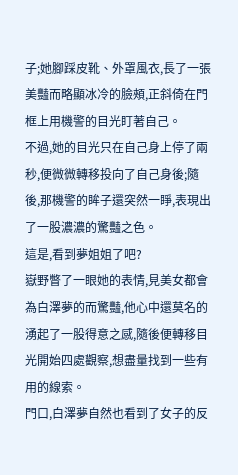子;她腳踩皮靴、外罩風衣,長了一張美豔而略顯冰冷的臉頰,正斜倚在門框上用機警的目光盯著自己。
不過,她的目光只在自己身上停了兩秒,便微微轉移投向了自己身後;隨後,那機警的眸子還突然一睜,表現出了一股濃濃的驚豔之色。
這是,看到夢姐姐了吧?
嶽野瞥了一眼她的表情,見美女都會為白澤夢的而驚豔,他心中還莫名的湧起了一股得意之感,隨後便轉移目光開始四處觀察,想盡量找到一些有用的線索。
門口,白澤夢自然也看到了女子的反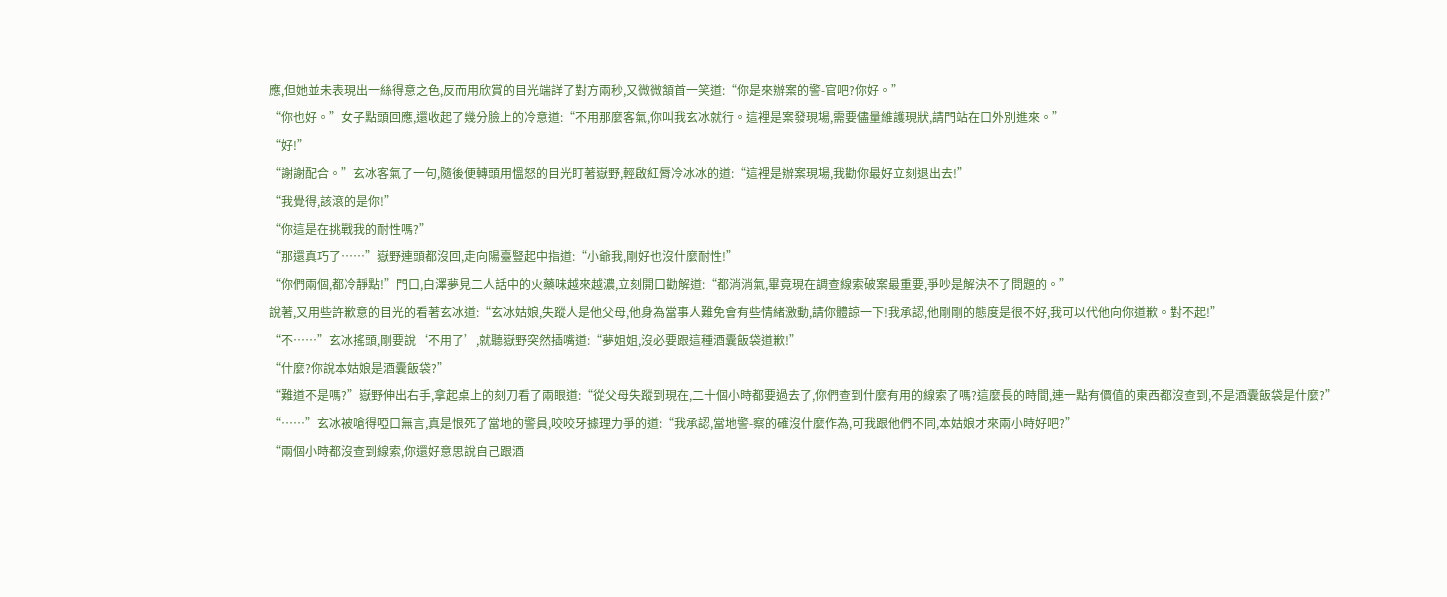應,但她並未表現出一絲得意之色,反而用欣賞的目光端詳了對方兩秒,又微微頷首一笑道:“你是來辦案的警-官吧?你好。”
“你也好。”女子點頭回應,還收起了幾分臉上的冷意道:“不用那麼客氣,你叫我玄冰就行。這裡是案發現場,需要儘量維護現狀,請門站在口外別進來。”
“好!”
“謝謝配合。”玄冰客氣了一句,隨後便轉頭用慍怒的目光盯著嶽野,輕啟紅脣冷冰冰的道:“這裡是辦案現場,我勸你最好立刻退出去!”
“我覺得,該滾的是你!”
“你這是在挑戰我的耐性嗎?”
“那還真巧了……”嶽野連頭都沒回,走向陽臺豎起中指道:“小爺我,剛好也沒什麼耐性!”
“你們兩個,都冷靜點!”門口,白澤夢見二人話中的火藥味越來越濃,立刻開口勸解道:“都消消氣,畢竟現在調查線索破案最重要,爭吵是解決不了問題的。”
說著,又用些許歉意的目光的看著玄冰道:“玄冰姑娘,失蹤人是他父母,他身為當事人難免會有些情緒激動,請你體諒一下!我承認,他剛剛的態度是很不好,我可以代他向你道歉。對不起!”
“不……”玄冰搖頭,剛要說‘不用了’,就聽嶽野突然插嘴道:“夢姐姐,沒必要跟這種酒囊飯袋道歉!”
“什麼?你說本姑娘是酒囊飯袋?”
“難道不是嗎?”嶽野伸出右手,拿起桌上的刻刀看了兩眼道:“從父母失蹤到現在,二十個小時都要過去了,你們查到什麼有用的線索了嗎?這麼長的時間,連一點有價值的東西都沒查到,不是酒囊飯袋是什麼?”
“……”玄冰被嗆得啞口無言,真是恨死了當地的警員,咬咬牙據理力爭的道:“我承認,當地警-察的確沒什麼作為,可我跟他們不同,本姑娘才來兩小時好吧?”
“兩個小時都沒查到線索,你還好意思說自己跟酒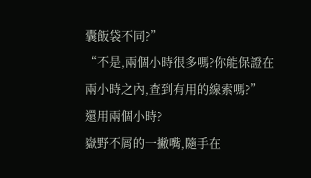囊飯袋不同?”
“不是,兩個小時很多嗎?你能保證在兩小時之內,查到有用的線索嗎?”
還用兩個小時?
嶽野不屑的一撇嘴,隨手在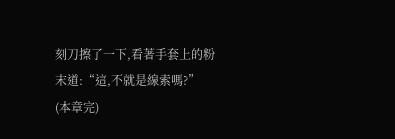刻刀擦了一下,看著手套上的粉末道:“這,不就是線索嗎?”
(本章完)